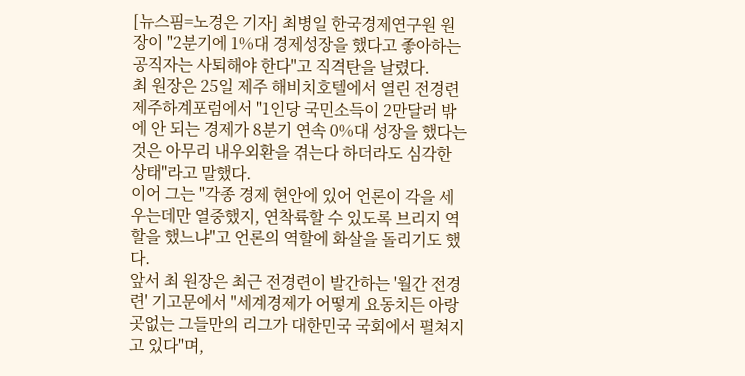[뉴스핌=노경은 기자] 최병일 한국경제연구원 원장이 "2분기에 1%대 경제성장을 했다고 좋아하는 공직자는 사퇴해야 한다"고 직격탄을 날렸다.
최 원장은 25일 제주 해비치호텔에서 열린 전경련 제주하계포럼에서 "1인당 국민소득이 2만달러 밖에 안 되는 경제가 8분기 연속 0%대 성장을 했다는 것은 아무리 내우외환을 겪는다 하더라도 심각한 상태"라고 말했다.
이어 그는 "각종 경제 현안에 있어 언론이 각을 세우는데만 열중했지, 연착륙할 수 있도록 브리지 역할을 했느냐"고 언론의 역할에 화살을 돌리기도 했다.
앞서 최 원장은 최근 전경련이 발간하는 '월간 전경련' 기고문에서 "세계경제가 어떻게 요동치든 아랑곳없는 그들만의 리그가 대한민국 국회에서 펼쳐지고 있다"며,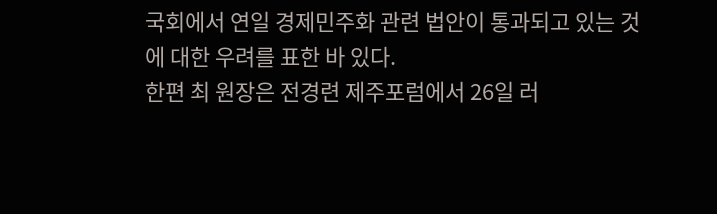국회에서 연일 경제민주화 관련 법안이 통과되고 있는 것에 대한 우려를 표한 바 있다.
한편 최 원장은 전경련 제주포럼에서 26일 러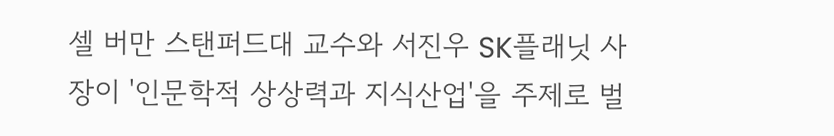셀 버만 스탠퍼드대 교수와 서진우 SK플래닛 사장이 '인문학적 상상력과 지식산업'을 주제로 벌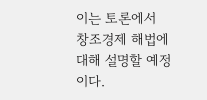이는 토론에서 창조경제 해법에 대해 설명할 예정이다.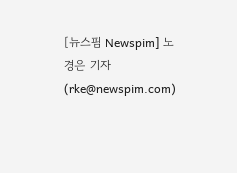[뉴스핌 Newspim] 노경은 기자 (rke@newspim.com)